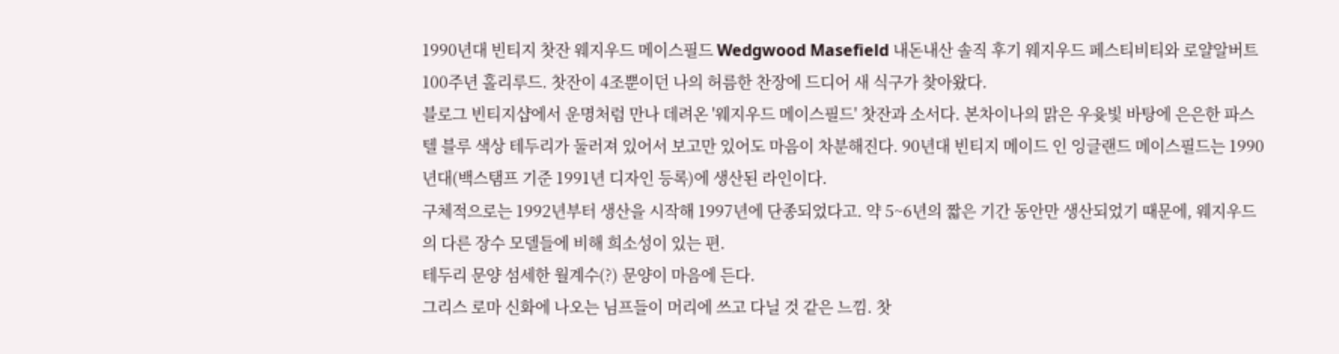1990년대 빈티지 찻잔 웨지우드 메이스필드 Wedgwood Masefield 내돈내산 솔직 후기 웨지우드 페스티비티와 로얄알버트 100주년 홀리루드. 찻잔이 4조뿐이던 나의 허름한 찬장에 드디어 새 식구가 찾아왔다.
블로그 빈티지샵에서 운명처럼 만나 데려온 '웨지우드 메이스필드' 찻잔과 소서다. 본차이나의 맑은 우윳빛 바탕에 은은한 파스텔 블루 색상 테두리가 둘러져 있어서 보고만 있어도 마음이 차분해진다. 90년대 빈티지 메이드 인 잉글랜드 메이스필드는 1990년대(백스탬프 기준 1991년 디자인 등록)에 생산된 라인이다.
구체적으로는 1992년부터 생산을 시작해 1997년에 단종되었다고. 약 5~6년의 짧은 기간 동안만 생산되었기 때문에, 웨지우드의 다른 장수 모델들에 비해 희소성이 있는 편.
테두리 문양 섬세한 월계수(?) 문양이 마음에 든다.
그리스 로마 신화에 나오는 님프들이 머리에 쓰고 다닐 것 같은 느낌. 찻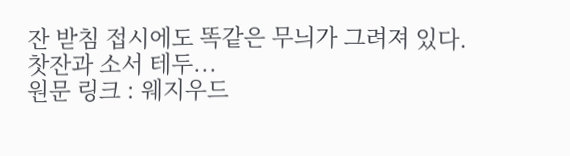잔 받침 접시에도 똑같은 무늬가 그려져 있다.
찻잔과 소서 테두...
원문 링크 : 웨지우드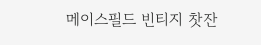메이스필드 빈티지 찻잔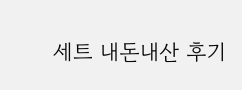세트 내돈내산 후기